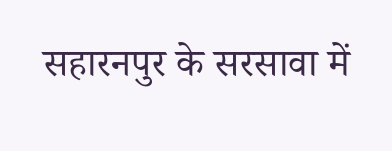सहारनपुर के सरसावा में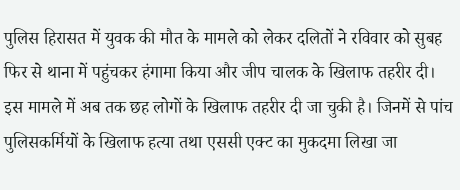पुलिस हिरासत में युवक की मौत के मामले को लेकर दलितों ने रविवार को सुबह फिर से थाना में पहुंचकर हंगामा किया और जीप चालक के खिलाफ तहरीर दी।
इस मामले में अब तक छह लोगों के खिलाफ तहरीर दी जा चुकी है। जिनमें से पांच पुलिसकर्मियों के खिलाफ हत्या तथा एससी एक्ट का मुकदमा लिखा जा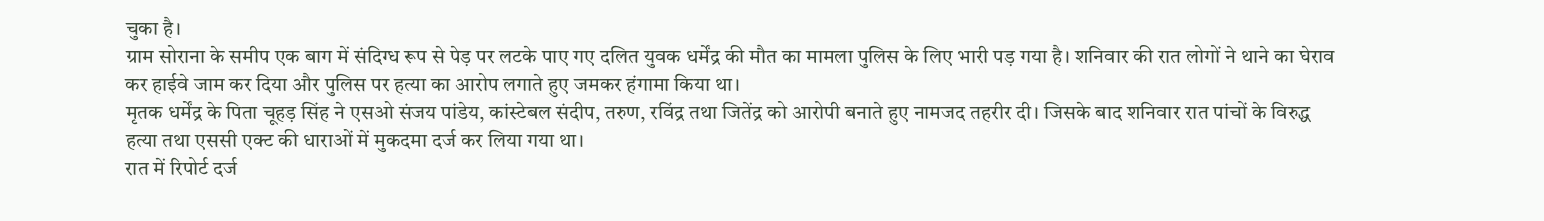चुका है।
ग्राम सोराना के समीप एक बाग में संदिग्ध रूप से पेड़ पर लटके पाए गए दलित युवक धर्मेंद्र की मौत का मामला पुलिस के लिए भारी पड़ गया है। शनिवार की रात लोगों ने थाने का घेराव कर हाईवे जाम कर दिया और पुलिस पर हत्या का आरोप लगाते हुए जमकर हंगामा किया था।
मृतक धर्मेंद्र के पिता चूहड़ सिंह ने एसओ संजय पांडेय, कांस्टेबल संदीप, तरुण, रविंद्र तथा जितेंद्र को आरोपी बनाते हुए नामजद तहरीर दी। जिसके बाद शनिवार रात पांचों के विरुद्ध हत्या तथा एससी एक्ट की धाराओं में मुकदमा दर्ज कर लिया गया था।
रात में रिपोर्ट दर्ज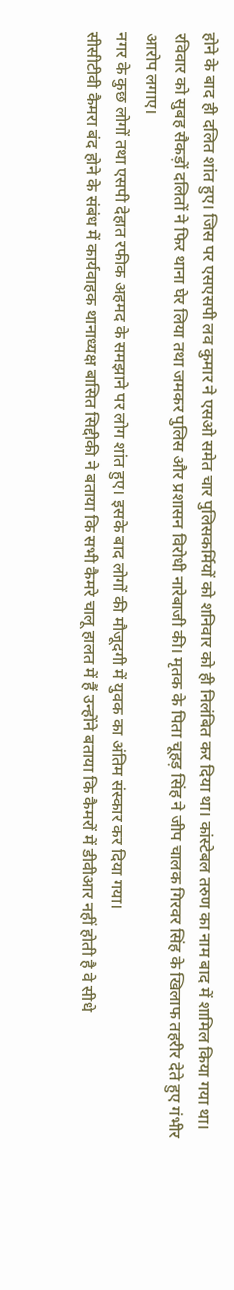होने के बाद ही दलित शांत हुए। जिस पर एसएसपी लव कुमार ने एसओ समेत चार पुलिसकर्मियों को शनिवार को ही निलंबित कर दिया था। कांस्टेबल तरुण का नाम बाद में शामिल किया गया था।
रविवार को सुबह सैकड़ों दलितों ने फिर थाना घेर लिया तथा जमकर पुलिस और प्रशासन विरोधी नारेबाजी की। मृतक के पिता चूहड़ सिंह ने जीप चालक गिरवर सिंह के खिलाफ तहरीर देते हुए गंभीर आरोप लगाए।
नगर के कुछ लोगों तथा एसपी देहात रफीक अहमद के समझाने पर लोग शांत हुए। इसके बाद लोगों की मौजूदगी में युवक का अंतिम संस्कार कर दिया गया।
सीसीटीवी कैमरा बंद होने के संबंध में कार्यवाहक थानाध्यक्ष बासित सिद्दीकी ने बताया कि सभी कैमरे चालू हालत में हैं उन्होंने बताया कि कैमरों में डीवीआर नहीं होती है वे सीधे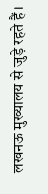लखनऊ मुख्यालय से जुड़े रहते हैं।